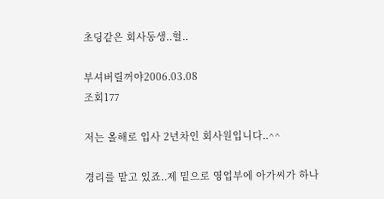초딩같은 회사동생..헐..

부셔버릴꺼야2006.03.08
조회177

저는 올해로 입사 2년차인 회사원입니다..^^

경리를 맡고 있죠..제 밑으로 영업부에 아가씨가 하나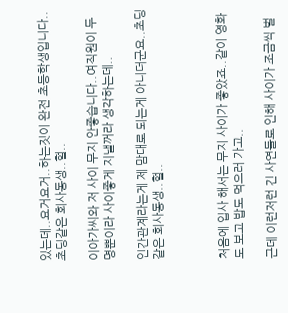있는데..요거요거..하는짓이 완전 초등학생입니다..초딩같은 회사동생..헐..

이아가씨와 저 사이 무지 안좋습니다..여직원이 두명뿐이라 사이좋게 지낼꺼라 생각하는데..

인간관계라는게 제 맘대로 되는게 아니더군요..초딩같은 회사동생..헐..



처음에 입사 해서는 무지 사이가 좋았죠..같이 영화도 보고 밥도 먹으러 가고..

근데 이런저런 긴 사연들로 인해 사이가 조금씩 벌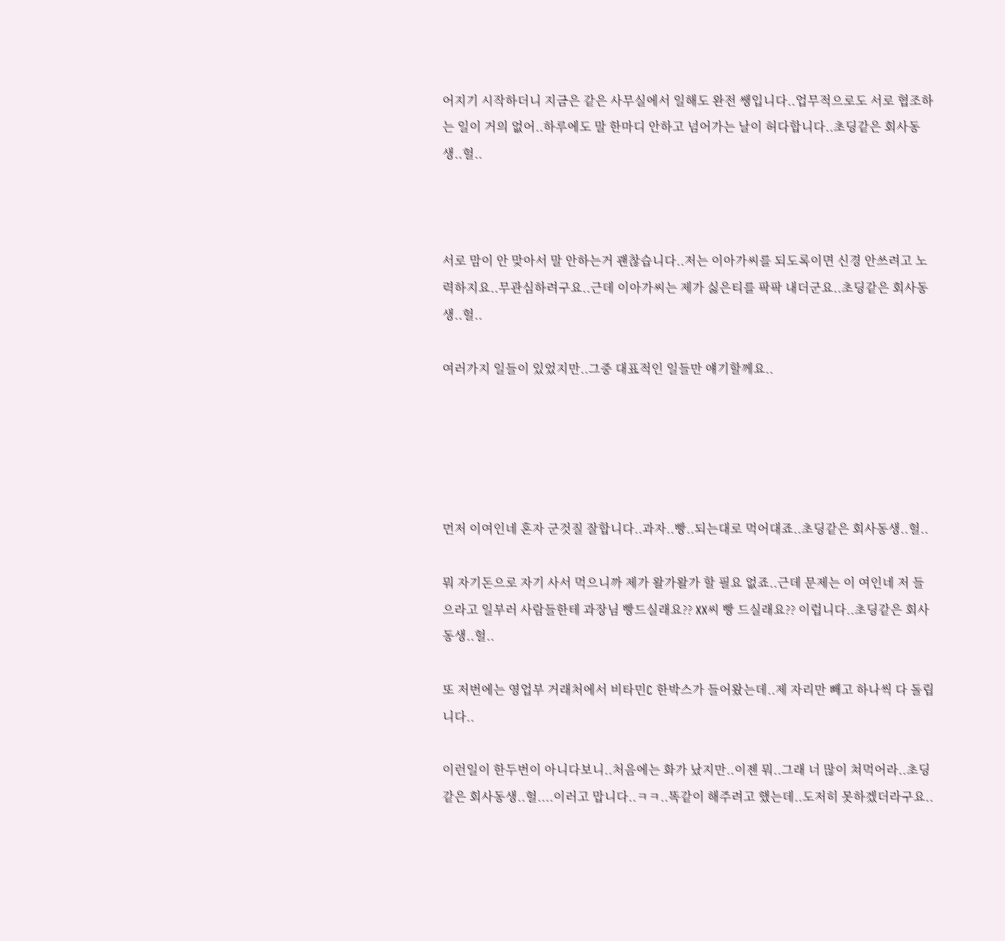어지기 시작하더니 지금은 같은 사무실에서 일해도 완전 쌩입니다..업무적으로도 서로 협조하는 일이 거의 없어..하루에도 말 한마디 안하고 넘어가는 날이 허다합니다..초딩같은 회사동생..헐..



서로 맘이 안 맞아서 말 안하는거 괜찮습니다..저는 이아가씨를 되도록이면 신경 안쓰려고 노력하지요..무관심하려구요..근데 이아가씨는 제가 싫은티를 팍팍 내더군요..초딩같은 회사동생..헐..

여러가지 일들이 있었지만..그중 대표적인 일들만 얘기할께요..





먼저 이여인네 혼자 군것질 잘합니다..과자..빵..되는대로 먹어대죠..초딩같은 회사동생..헐..

뭐 자기돈으로 자기 사서 먹으니까 제가 왈가왈가 할 필요 없죠..근데 문제는 이 여인네 저 들으라고 일부러 사람들한테 과장님 빵드실래요?? XX씨 빵 드실래요?? 이럽니다..초딩같은 회사동생..헐..

또 저번에는 영업부 거래처에서 비타민C 한박스가 들어왔는데..제 자리만 빼고 하나씩 다 돌립니다..

이런일이 한두번이 아니다보니..처음에는 화가 났지만..이젠 뭐..그래 너 많이 쳐먹어라..초딩같은 회사동생..헐....이러고 맙니다..ㅋㅋ..똑같이 해주려고 했는데..도저히 못하겠더라구요..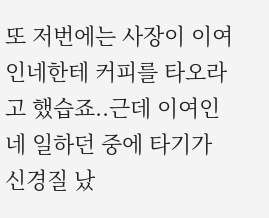또 저번에는 사장이 이여인네한테 커피를 타오라고 했습죠..근데 이여인네 일하던 중에 타기가 신경질 났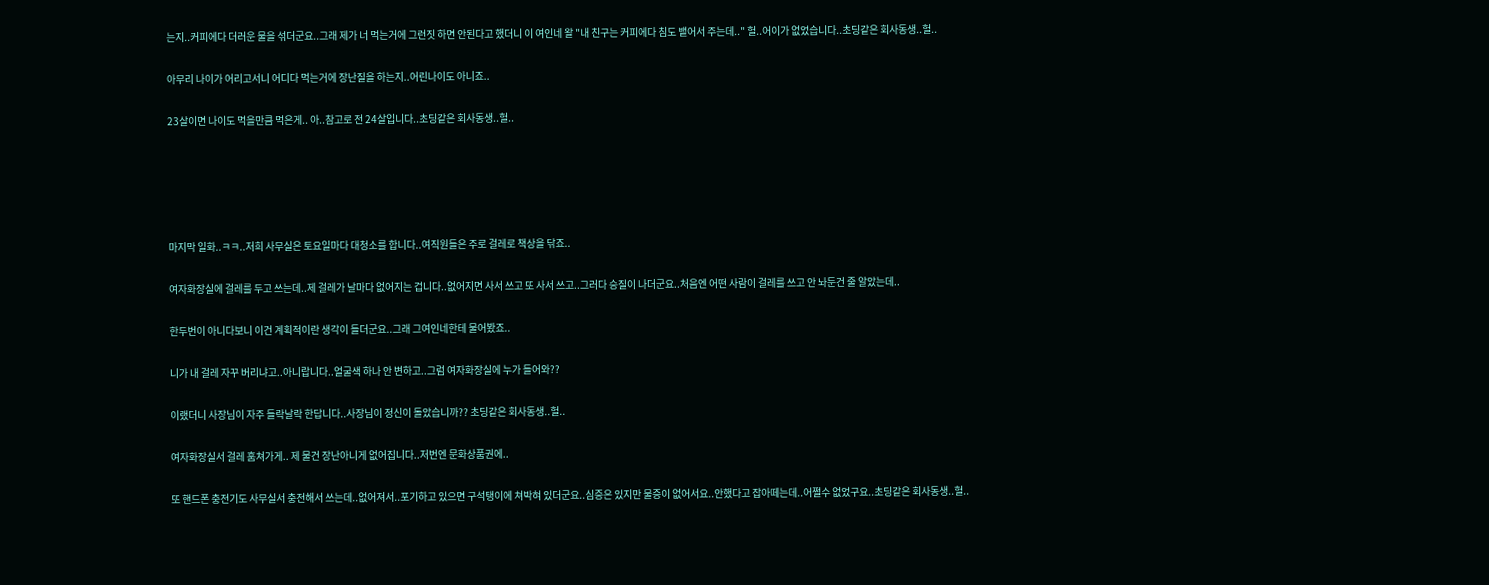는지..커피에다 더러운 물을 섞더군요..그래 제가 너 먹는거에 그런짓 하면 안된다고 했더니 이 여인네 왈 "내 친구는 커피에다 침도 뱉어서 주는데.." 헐..어이가 없었습니다..초딩같은 회사동생..헐..

아무리 나이가 어리고서니 어디다 먹는거에 장난질을 하는지..어린나이도 아니죠..

23살이면 나이도 먹을만큼 먹은게.. 아..참고로 전 24살입니다..초딩같은 회사동생..헐..





마지막 일화..ㅋㅋ..저희 사무실은 토요일마다 대청소를 합니다..여직원들은 주로 걸레로 책상을 닦죠..

여자화장실에 걸레를 두고 쓰는데..제 걸레가 날마다 없어지는 겁니다..없어지면 사서 쓰고 또 사서 쓰고..그러다 승질이 나더군요..처음엔 어떤 사람이 걸레를 쓰고 안 놔둔건 줄 알았는데..

한두번이 아니다보니 이건 계획적이란 생각이 들더군요..그래 그여인네한테 물어봤죠..

니가 내 걸레 자꾸 버리냐고..아니랍니다..얼굴색 하나 안 변하고..그럼 여자화장실에 누가 들어와??

이랬더니 사장님이 자주 들락날락 한답니다..사장님이 정신이 돌았습니까?? 초딩같은 회사동생..헐..

여자화장실서 걸레 훔쳐가게.. 제 물건 장난아니게 없어집니다..저번엔 문화상품권에..

또 핸드폰 충전기도 사무실서 충전해서 쓰는데..없어져서..포기하고 있으면 구석탱이에 쳐박혀 있더군요..심증은 있지만 물증이 없어서요..안했다고 잡아떼는데..어쩔수 없었구요..초딩같은 회사동생..헐..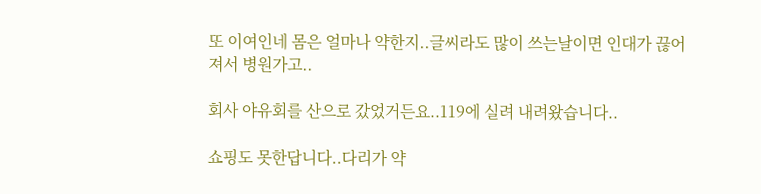또 이여인네 몸은 얼마나 약한지..글씨라도 많이 쓰는날이면 인대가 끊어져서 병원가고..

회사 야유회를 산으로 갔었거든요..119에 실려 내려왔습니다..

쇼핑도 못한답니다..다리가 약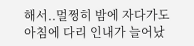해서..멀쩡히 밤에 자다가도 아침에 다리 인내가 늘어났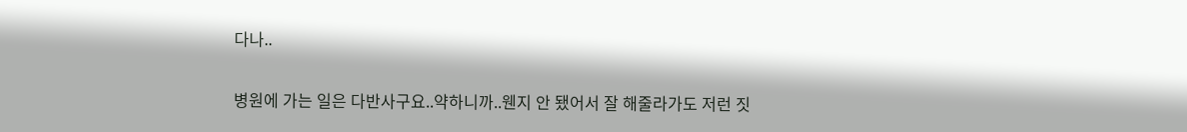다나..

병원에 가는 일은 다반사구요..약하니까..웬지 안 됐어서 잘 해줄라가도 저런 짓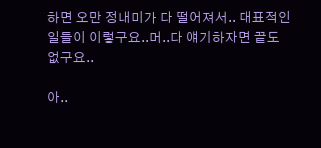하면 오만 정내미가 다 떨어져서.. 대표적인 일들이 이렇구요..머..다 얘기하자면 끝도 없구요..

아..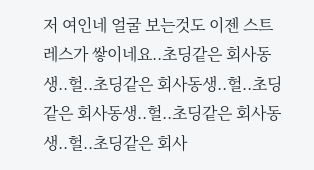저 여인네 얼굴 보는것도 이젠 스트레스가 쌓이네요..초딩같은 회사동생..헐..초딩같은 회사동생..헐..초딩같은 회사동생..헐..초딩같은 회사동생..헐..초딩같은 회사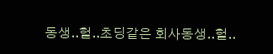동생..헐..초딩같은 회사동생..헐..